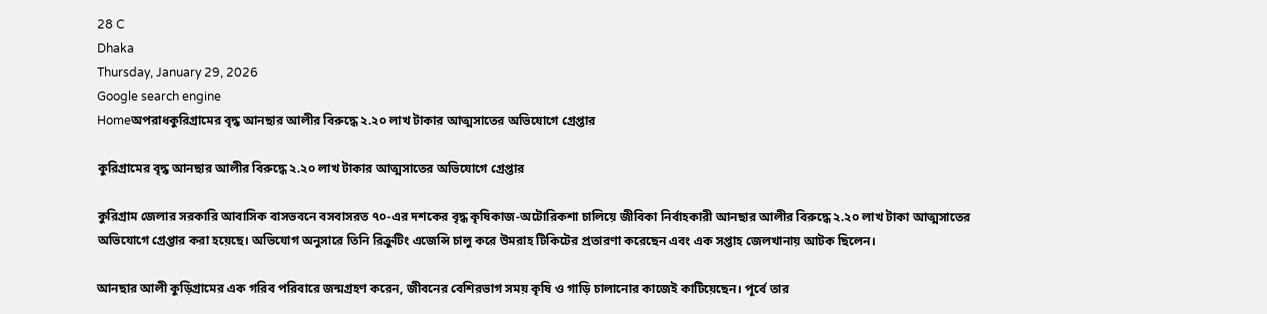28 C
Dhaka
Thursday, January 29, 2026
Google search engine
Homeঅপরাধকুরিগ্রামের বৃদ্ধ আনছার আলীর বিরুদ্ধে ২.২০ লাখ টাকার আত্মসাতের অভিযোগে গ্রেপ্তার

কুরিগ্রামের বৃদ্ধ আনছার আলীর বিরুদ্ধে ২.২০ লাখ টাকার আত্মসাতের অভিযোগে গ্রেপ্তার

কুরিগ্রাম জেলার সরকারি আবাসিক বাসভবনে বসবাসরত ৭০‑এর দশকের বৃদ্ধ কৃষিকাজ‑অটোরিকশা চালিয়ে জীবিকা নির্বাহকারী আনছার আলীর বিরুদ্ধে ২.২০ লাখ টাকা আত্মসাতের অভিযোগে গ্রেপ্তার করা হয়েছে। অভিযোগ অনুসারে তিনি রিক্রুটিং এজেন্সি চালু করে উমরাহ টিকিটের প্রতারণা করেছেন এবং এক সপ্তাহ জেলখানায় আটক ছিলেন।

আনছার আলী কুড়িগ্রামের এক গরিব পরিবারে জন্মগ্রহণ করেন, জীবনের বেশিরভাগ সময় কৃষি ও গাড়ি চালানোর কাজেই কাটিয়েছেন। পূর্বে তার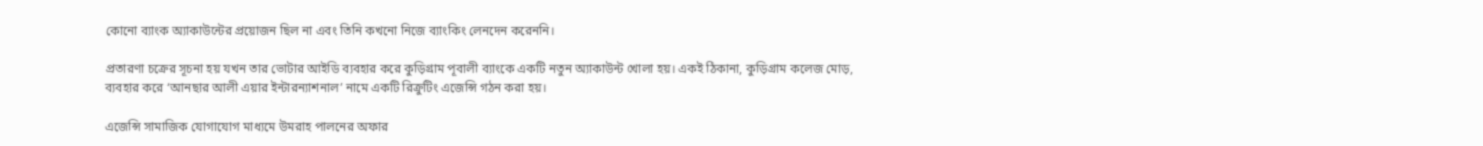কোনো ব্যাংক অ্যাকাউন্টের প্রয়োজন ছিল না এবং তিনি কখনো নিজে ব্যাংকিং লেনদেন করেননি।

প্রতারণা চক্রের সূচনা হয় যখন তার ভোটার আইডি ব্যবহার করে কুড়িগ্রাম পূবালী ব্যাংকে একটি নতুন অ্যাকাউন্ট খোলা হয়। একই ঠিকানা, কুড়িগ্রাম কলেজ মোড়, ব্যবহার করে ‘আনছার আলী এয়ার ইন্টারন্যাশনাল’ নামে একটি রিক্রুটিং এজেন্সি গঠন করা হয়।

এজেন্সি সামাজিক যোগাযোগ মাধ্যমে উমরাহ পালনের অফার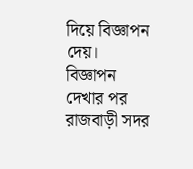দিয়ে বিজ্ঞাপন দেয়। বিজ্ঞাপন দেখার পর রাজবাড়ী সদর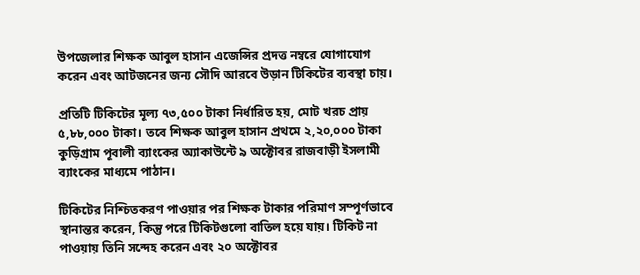উপজেলার শিক্ষক আবুল হাসান এজেন্সির প্রদত্ত নম্বরে যোগাযোগ করেন এবং আটজনের জন্য সৌদি আরবে উড়ান টিকিটের ব্যবস্থা চায়।

প্রতিটি টিকিটের মূল্য ৭৩,৫০০ টাকা নির্ধারিত হয়, মোট খরচ প্রায় ৫,৮৮,০০০ টাকা। তবে শিক্ষক আবুল হাসান প্রথমে ২,২০,০০০ টাকা কুড়িগ্রাম পূবালী ব্যাংকের অ্যাকাউন্টে ৯ অক্টোবর রাজবাড়ী ইসলামী ব্যাংকের মাধ্যমে পাঠান।

টিকিটের নিশ্চিতকরণ পাওয়ার পর শিক্ষক টাকার পরিমাণ সম্পূর্ণভাবে স্থানান্তর করেন, কিন্তু পরে টিকিটগুলো বাতিল হয়ে যায়। টিকিট না পাওয়ায় তিনি সন্দেহ করেন এবং ২০ অক্টোবর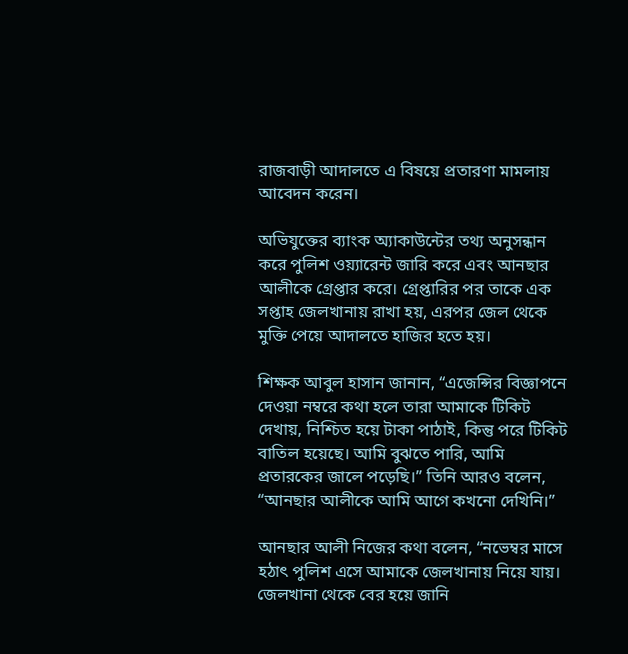রাজবাড়ী আদালতে এ বিষয়ে প্রতারণা মামলায় আবেদন করেন।

অভিযুক্তের ব্যাংক অ্যাকাউন্টের তথ্য অনুসন্ধান করে পুলিশ ওয়্যারেন্ট জারি করে এবং আনছার আলীকে গ্রেপ্তার করে। গ্রেপ্তারির পর তাকে এক সপ্তাহ জেলখানায় রাখা হয়, এরপর জেল থেকে মুক্তি পেয়ে আদালতে হাজির হতে হয়।

শিক্ষক আবুল হাসান জানান, “এজেন্সির বিজ্ঞাপনে দেওয়া নম্বরে কথা হলে তারা আমাকে টিকিট দেখায়, নিশ্চিত হয়ে টাকা পাঠাই, কিন্তু পরে টিকিট বাতিল হয়েছে। আমি বুঝতে পারি, আমি প্রতারকের জালে পড়েছি।” তিনি আরও বলেন, “আনছার আলীকে আমি আগে কখনো দেখিনি।”

আনছার আলী নিজের কথা বলেন, “নভেম্বর মাসে হঠাৎ পুলিশ এসে আমাকে জেলখানায় নিয়ে যায়। জেলখানা থেকে বের হয়ে জানি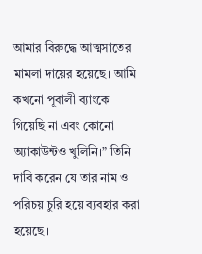আমার বিরুদ্ধে আত্মসাতের মামলা দায়ের হয়েছে। আমি কখনো পূবালী ব্যাংকে গিয়েছি না এবং কোনো অ্যাকাউন্টও খুলিনি।” তিনি দাবি করেন যে তার নাম ও পরিচয় চুরি হয়ে ব্যবহার করা হয়েছে।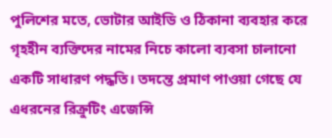পুলিশের মতে, ভোটার আইডি ও ঠিকানা ব্যবহার করে গৃহহীন ব্যক্তিদের নামের নিচে কালো ব্যবসা চালানো একটি সাধারণ পদ্ধতি। তদন্তে প্রমাণ পাওয়া গেছে যে এধরনের রিক্রুটিং এজেন্সি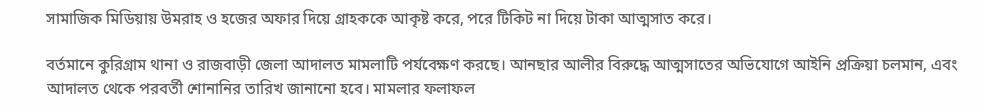সামাজিক মিডিয়ায় উমরাহ ও হজের অফার দিয়ে গ্রাহককে আকৃষ্ট করে, পরে টিকিট না দিয়ে টাকা আত্মসাত করে।

বর্তমানে কুরিগ্রাম থানা ও রাজবাড়ী জেলা আদালত মামলাটি পর্যবেক্ষণ করছে। আনছার আলীর বিরুদ্ধে আত্মসাতের অভিযোগে আইনি প্রক্রিয়া চলমান, এবং আদালত থেকে পরবর্তী শোনানির তারিখ জানানো হবে। মামলার ফলাফল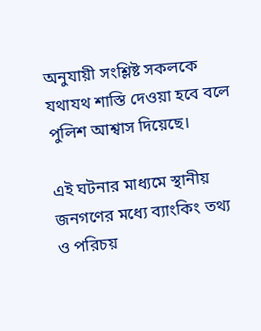অনুযায়ী সংশ্লিষ্ট সকলকে যথাযথ শাস্তি দেওয়া হবে বলে পুলিশ আশ্বাস দিয়েছে।

এই ঘটনার মাধ্যমে স্থানীয় জনগণের মধ্যে ব্যাংকিং তথ্য ও পরিচয়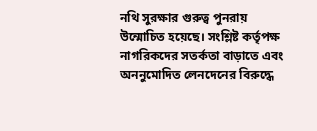নথি সুরক্ষার গুরুত্ব পুনরায় উন্মোচিত হয়েছে। সংশ্লিষ্ট কর্তৃপক্ষ নাগরিকদের সতর্কতা বাড়াতে এবং অননুমোদিত লেনদেনের বিরুদ্ধে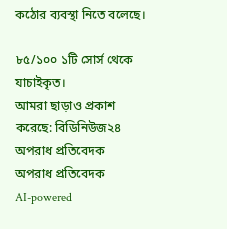কঠোর ব্যবস্থা নিতে বলেছে।

৮৫/১০০ ১টি সোর্স থেকে যাচাইকৃত।
আমরা ছাড়াও প্রকাশ করেছে: বিডিনিউজ২৪
অপরাধ প্রতিবেদক
অপরাধ প্রতিবেদক
AI-powered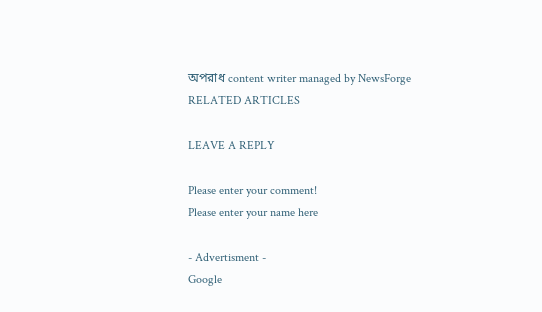অপরাধ content writer managed by NewsForge
RELATED ARTICLES

LEAVE A REPLY

Please enter your comment!
Please enter your name here

- Advertisment -
Google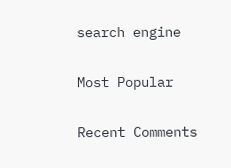search engine

Most Popular

Recent Comments